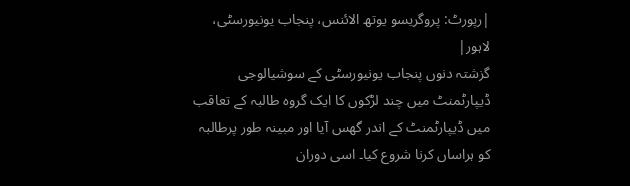|رپورٹ: پروگریسو یوتھ الائنس، پنجاب یونیورسٹی، لاہور|
گزشتہ دنوں پنجاب یونیورسٹی کے سوشیالوجی ڈیپارٹمنٹ میں چند لڑکوں کا ایک گروہ طالبہ کے تعاقب میں ڈیپارٹمنٹ کے اندر گھس آیا اور مبینہ طور پرطالبہ کو ہراساں کرنا شروع کیا۔ اسی دوران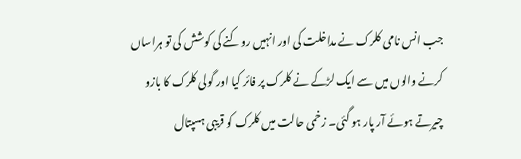جب انس نامی کلرک نے مداخلت کی اور انہیں روکنے کی کوشش کی تو ہراساں کرنے والوں میں سے ایک لڑکے نے کلرک پر فائر کیا اور گولی کلرک کا بازو چیرتے ہوئے آر پار ہو گئی۔ زخمی حالت میں کلرک کو قریبی ہسپتال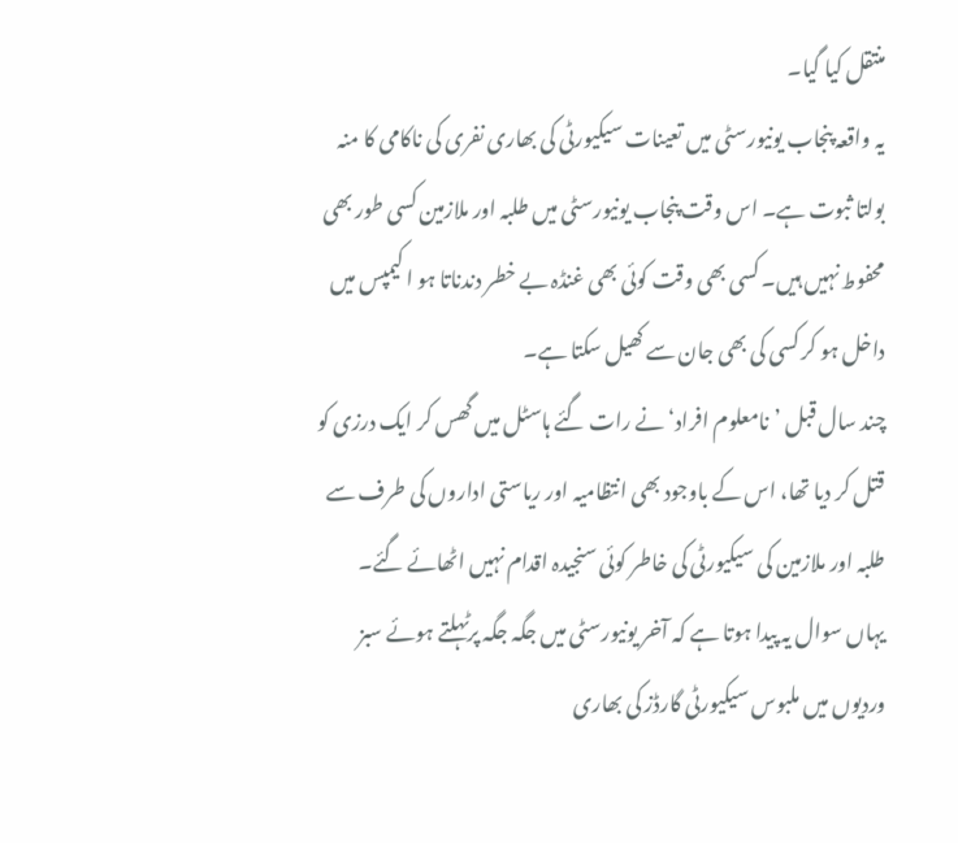منتقل کیا گیا۔
یہ واقعہ پنجاب یونیورسٹی میں تعینات سیکیورٹی کی بھاری نفری کی ناکامی کا منہ بولتا ثبوت ہے۔ اس وقت پنجاب یونیورسٹی میں طلبہ اور ملازمین کسی طور بھی محفوط نہیں ہیں۔ کسی بھی وقت کوئی بھی غنڈہ بے خطر دندناتا ہو ا کیمپس میں داخل ہو کر کسی کی بھی جان سے کھیل سکتا ہے۔
چند سال قبل ’نامعلوم افراد‘ نے رات گئے ہاسٹل میں گھس کر ایک درزی کو قتل کر دیا تھا، اس کے باوجود بھی انتظامیہ اور ریاستی اداروں کی طرف سے طلبہ اور ملازمین کی سیکیورٹی کی خاطر کوئی سنجیدہ اقدام نہیں اٹھائے گئے۔
یہاں سوال یہ پیدا ہوتا ہے کہ آخر یونیورسٹی میں جگہ جگہ پرٹہلتے ہوئے سبز وردیوں میں ملبوس سیکیورٹی گارڈز کی بھاری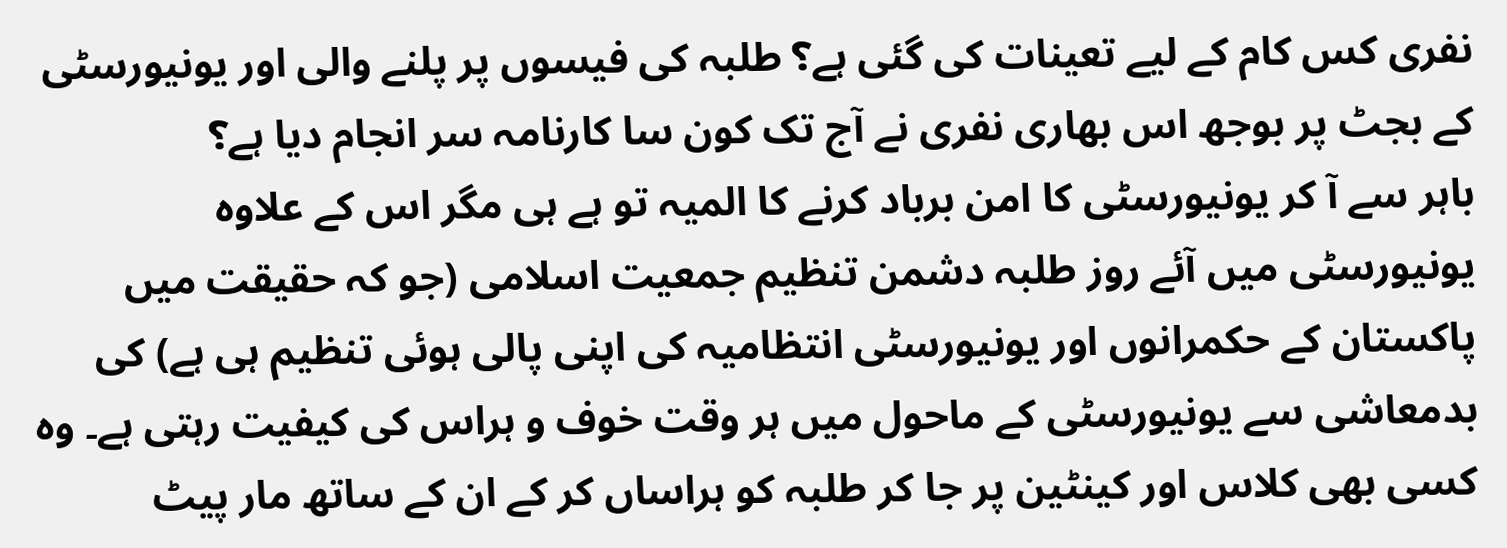نفری کس کام کے لیے تعینات کی گئی ہے؟ طلبہ کی فیسوں پر پلنے والی اور یونیورسٹی کے بجٹ پر بوجھ اس بھاری نفری نے آج تک کون سا کارنامہ سر انجام دیا ہے؟
باہر سے آ کر یونیورسٹی کا امن برباد کرنے کا المیہ تو ہے ہی مگر اس کے علاوہ یونیورسٹی میں آئے روز طلبہ دشمن تنظیم جمعیت اسلامی (جو کہ حقیقت میں پاکستان کے حکمرانوں اور یونیورسٹی انتظامیہ کی اپنی پالی ہوئی تنظیم ہی ہے) کی بدمعاشی سے یونیورسٹی کے ماحول میں ہر وقت خوف و ہراس کی کیفیت رہتی ہے۔ وہ کسی بھی کلاس اور کینٹین پر جا کر طلبہ کو ہراساں کر کے ان کے ساتھ مار پیٹ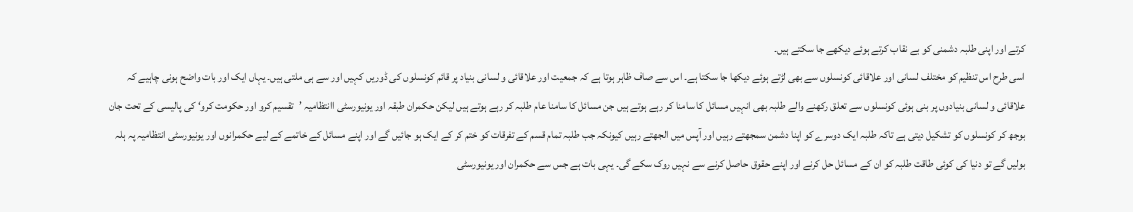کرتے اور اپنی طلبہ دشمنی کو بے نقاب کرتے ہوئے دیکھے جا سکتے ہیں۔
اسی طرح اس تنظیم کو مختلف لسانی اور علاقائی کونسلوں سے بھی لڑتے ہوئے دیکھا جا سکتا ہے۔ اس سے صاف ظاہر ہوتا ہے کہ جمعیت اور علاقائی و لسانی بنیاد پر قائم کونسلوں کی ڈوریں کہیں اور سے ہی ملتی ہیں۔ یہاں ایک اور بات واضح ہونی چاہیے کہ علاقائی و لسانی بنیادوں پر بنی ہوئی کونسلوں سے تعلق رکھنے والے طلبہ بھی انہیں مسائل کا سامنا کر رہے ہوتے ہیں جن مسائل کا سامنا عام طلبہ کر رہے ہوتے ہیں لیکن حکمران طبقہ اور یونیورسٹی اانتظامیہ ’تقسیم کرو اور حکومت کرو‘ کی پالیسی کے تحت جان بوجھ کر کونسلوں کو تشکیل دیتی ہے تاکہ طلبہ ایک دوسرے کو اپنا دشمن سمجھتے رہیں اور آپس میں الجھتے رہیں کیونکہ جب طلبہ تمام قسم کے تفرقات کو ختم کر کے ایک ہو جائیں گے اور اپنے مسائل کے خاتمے کے لیے حکمرانوں اور یونیورسٹی انتظامیہ پہ ہلہ بولیں گے تو دنیا کی کوئی طاقت طلبہ کو ان کے مسائل حل کرنے اور اپنے حقوق حاصل کرنے سے نہیں روک سکے گی۔ یہی بات ہے جس سے حکمران اور یونیورسٹی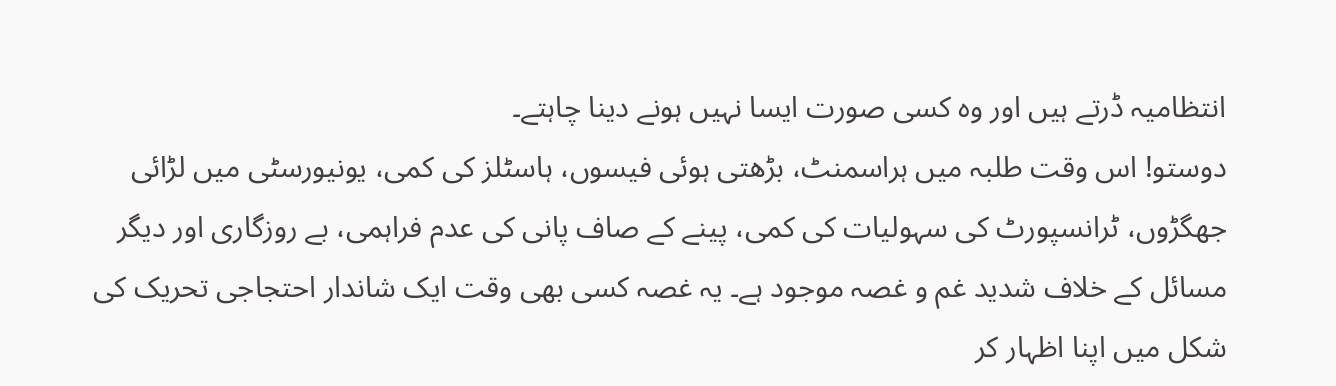انتظامیہ ڈرتے ہیں اور وہ کسی صورت ایسا نہیں ہونے دینا چاہتے۔
دوستو! اس وقت طلبہ میں ہراسمنٹ، بڑھتی ہوئی فیسوں، ہاسٹلز کی کمی، یونیورسٹی میں لڑائی جھگڑوں، ٹرانسپورٹ کی سہولیات کی کمی، پینے کے صاف پانی کی عدم فراہمی، بے روزگاری اور دیگر مسائل کے خلاف شدید غم و غصہ موجود ہے۔ یہ غصہ کسی بھی وقت ایک شاندار احتجاجی تحریک کی شکل میں اپنا اظہار کر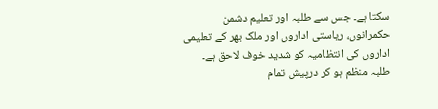سکتا ہے۔ جس سے طلبہ اور تعلیم دشمن حکمرانوں، ریاستی اداروں اور ملک بھر کے تعلیمی اداروں کی انتظامیہ کو شدید خوف لاحق ہے۔
طلبہ منظم ہو کر درپیش تمام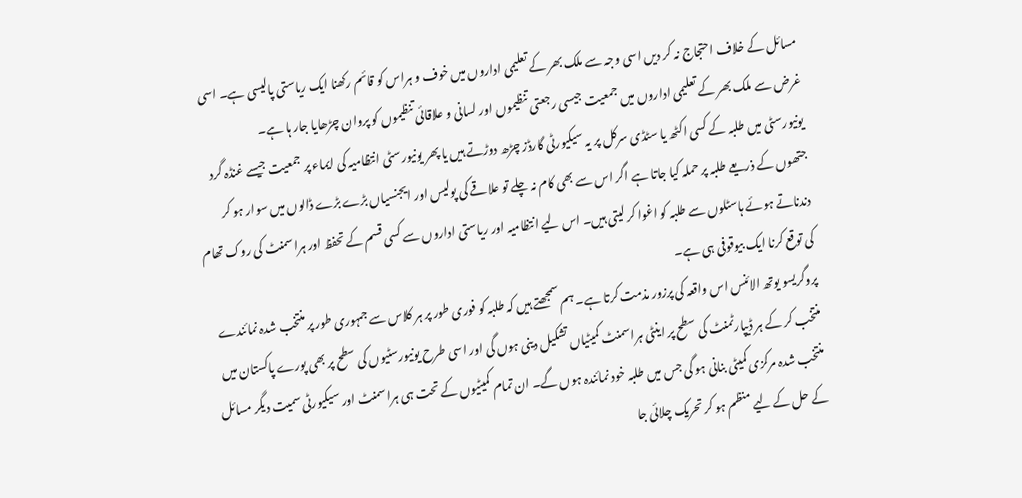مسائل کے خلاف احتجاج نہ کر دیں اسی وجہ سے ملک بھر کے تعلیمی اداروں میں خوف و ہراس کو قائم رکھنا ایک ریاستی پالیسی ہے۔ اسی غرض سے ملک بھر کے تعلیمی اداروں میں جمعیت جیسی رجعتی تنظیموں اور لسانی و علاقائی تنظیموں کو پروان چڑھایا جار ہا ہے۔
یونیورسٹی میں طلبہ کے کسی اکٹھ یا سٹڈی سرکل پر یہ سیکیورٹی گارڈز چڑھ دوڑتے ہیں یا پھر یونیورسٹی انتظامیہ کی ایماء پر جمعیت جیسے غنڈہ گرد جتھوں کے ذریعے طلبہ پر حملہ کیا جاتا ہے اگر اس سے بھی کام نہ چلے تو علاقے کی پولیس اور ایجنسیاں بڑے بڑے ڈالوں میں سوار ہو کر دندناتے ہوئے ہاسٹلوں سے طلبہ کو اغوا کر لیتی ہیں۔ اس لیے انتظامیہ اور ریاستی اداروں سے کسی قسم کے تحفظ اور ہراسمنٹ کی روک تھام کی توقع کرنا ایک بیوقوفی ہی ہے۔
پروگریسو یوتھ الائنس اس واقعہ کی پرزور مذمت کرتا ہے۔ ہم سمجھتے ہیں کہ طلبہ کو فوری طور پر ہر کلاس سے جمہوری طور پر منتخب شدہ نمائندے منتخب کر کے ہر ڈیپارٹمنٹ کی سطح پر اینٹی ہراسمنٹ کمیٹیاں تشکیل دینی ہوں گی اور اسی طرح یونیورسٹیوں کی سطح پر بھی پورے پاکستان میں منتخب شدہ مرکزی کمیٹی بنانی ہو گی جس میں طلبہ خود نمائندہ ہوں گے۔ ان تمام کمیٹیوں کے تحت ہی ہراسمنٹ اور سیکیورٹی سمیت دیگر مسائل کے حل کے لیے منظم ہو کر تحریک چلائی جا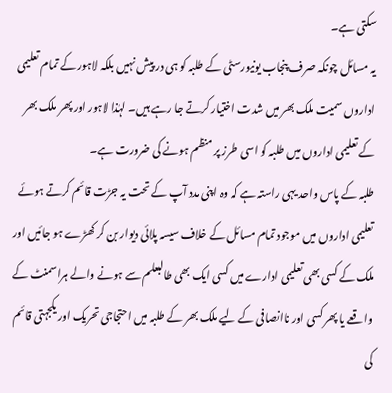سکتی ہے۔
یہ مسائل چونکہ صرف پنجاب یونیورسٹی کے طلبہ کو ہی در پیش نہیں بلکہ لاہور کے تمام تعلیمی اداروں سمیت ملک بھر میں شدت اختیار کرتے جا رہے ہیں۔ لہٰذا لاہور اور پھر ملک بھر کے تعلیمی اداروں میں طلبہ کو اسی طرز پر منظم ہونے کی ضرورت ہے۔
طلبہ کے پاس واحد یہی راستہ ہے کہ وہ اپنی مدد آپ کے تحت یہ جڑت قائم کرتے ہوئے تعلیمی اداروں میں موجود تمام مسائل کے خلاف سیسہ پلائی دیوار بن کر کھڑے ہو جائیں اور ملک کے کسی بھی تعلیمی ادارے میں کسی ایک بھی طالبعلم سے ہونے والے ہراسمنٹ کے واقعے یا پھر کسی اور ناانصافی کے لیے ملک بھر کے طلبہ میں احتجاجی تحریک اور یکجہتی قائم کی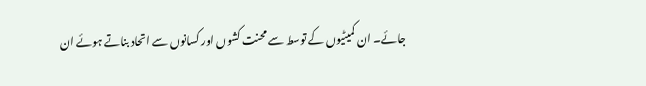جائے۔ ان کمیٹیوں کے توسط سے محنت کشوں اور کسانوں سے اتحاد بناتے ہوئے ان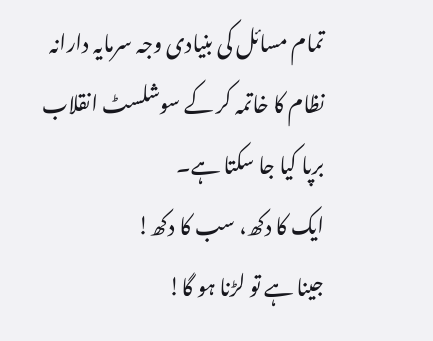تمام مسائل کی بنیادی وجہ سرمایہ دارانہ نظام کا خاتمہ کر کے سوشلسٹ انقلاب برپا کیا جا سکتا ہے۔
ایک کا دکھ، سب کا دکھ!
جینا ہے تو لڑنا ہو گا!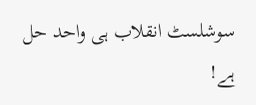سوشلسٹ انقلاب ہی واحد حل ہے!